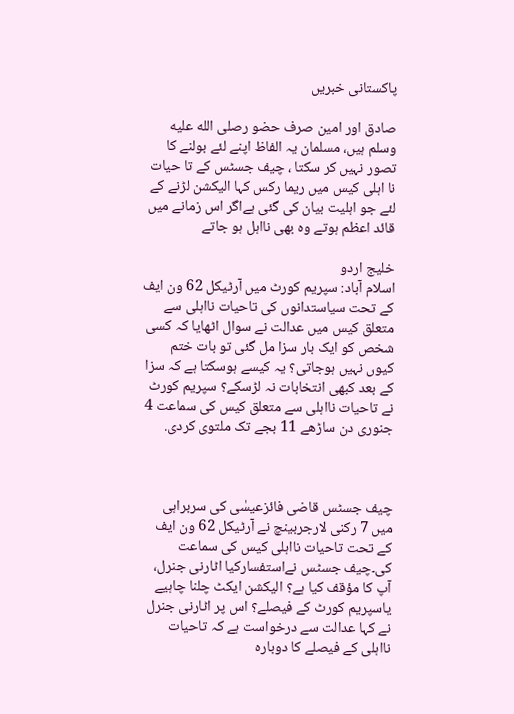پاکستانی خبریں

صادق اور امین صرف حضو رصلى الله عليه وسلم ہیں، مسلمان یہ الفاظ اپنے لئے بولنے کا تصور نہیں کر سکتا ، چیف جسٹس کے تا حیات نا اہلی کیس میں ریما رکس کہا الیکشن لڑنے کے لئے جو اہلیت بیان کی گئی ہےاگر اس زمانے میں قائد اعظم ہوتے وہ بھی نااہل ہو جاتے

خلیج اردو
اسلام آباد: سپریم کورٹ میں آرٹیکل 62 ون ایف کے تحت سیاستدانوں کی تاحیات نااہلی سے متعلق کیس میں عدالت نے سوال اٹھایا کہ کسی شخص کو ایک بار سزا مل گئی تو بات ختم کیوں نہیں ہوجاتی؟ یہ کیسے ہوسکتا ہے کہ سزا کے بعد کبھی انتخابات نہ لڑسکے؟ سپریم کورٹ نے تاحیات نااہلی سے متعلق کیس کی سماعت 4 جنوری دن ساڑھے 11 بجے تک ملتوی کردی.



چیف جسٹس قاضی فائزعیسٰی کی سربراہی میں 7 رکنی لارجربینچ نے آرٹیکل 62 ون ایف کے تحت تاحیات نااہلی کیس کی سماعت کی۔چیف جسٹس نےاستفسارکیا اٹارنی جنرل، آپ کا مؤقف کیا ہے؟ الیکشن ایکٹ چلنا چاہیے یاسپریم کورٹ کے فیصلے؟ اس پر اٹارنی جنرل نے کہا عدالت سے درخواست ہے کہ تاحیات نااہلی کے فیصلے کا دوبارہ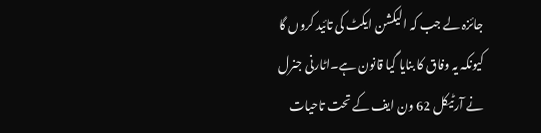جائزہ لے جب کہ الیکشن ایکٹ کی تائید کروں گا کیونکہ یہ وفاق کا بنایا گیا قانون ہے۔اٹارنی جنرل نے آرٹیکل 62 ون ایف کے تحت تاحیات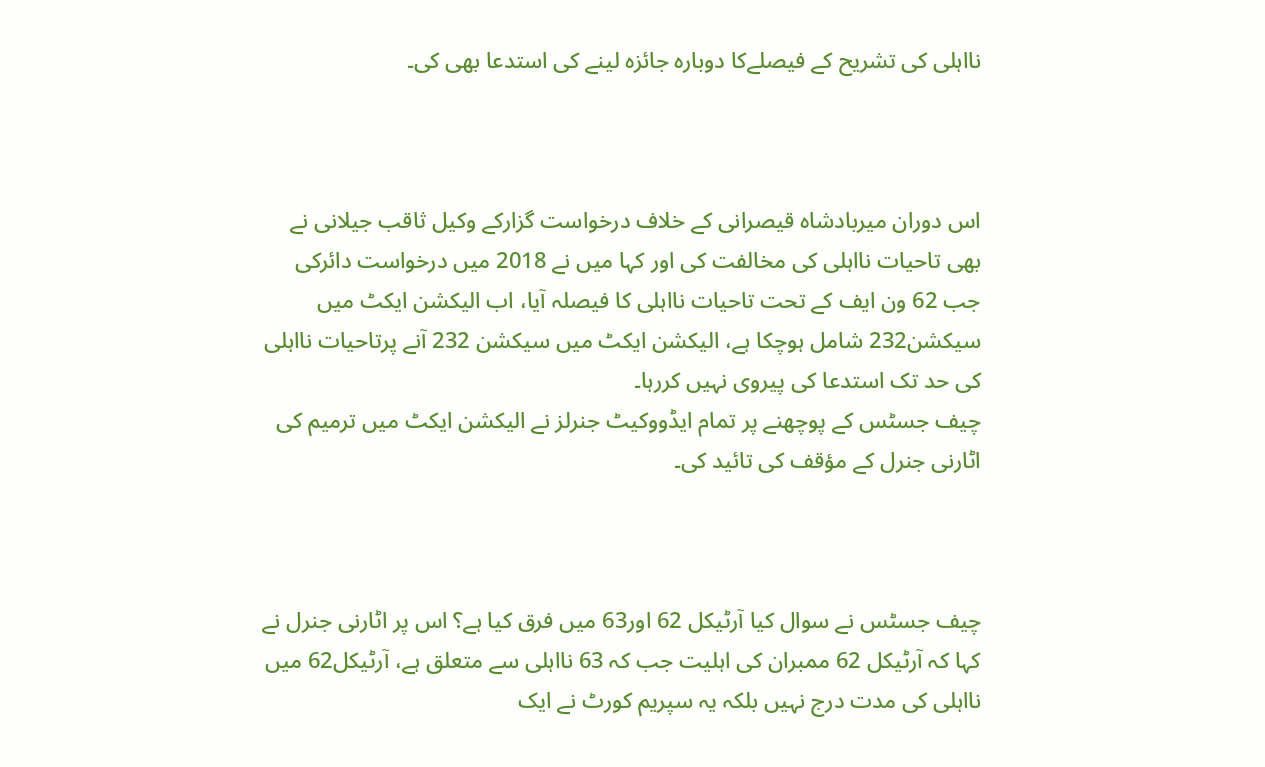نااہلی کی تشریح کے فیصلےکا دوبارہ جائزہ لینے کی استدعا بھی کی۔



اس دوران میربادشاہ قیصرانی کے خلاف درخواست گزارکے وکیل ثاقب جیلانی نے بھی تاحیات نااہلی کی مخالفت کی اور کہا میں نے 2018 میں درخواست دائرکی جب 62 ون ایف کے تحت تاحیات نااہلی کا فیصلہ آیا، اب الیکشن ایکٹ میں سیکشن232 شامل ہوچکا ہے، الیکشن ایکٹ میں سیکشن 232 آنے پرتاحیات نااہلی کی حد تک استدعا کی پیروی نہیں کررہا۔
چیف جسٹس کے پوچھنے پر تمام ایڈووکیٹ جنرلز نے الیکشن ایکٹ میں ترمیم کی اٹارنی جنرل کے مؤقف کی تائید کی۔



چیف جسٹس نے سوال کیا آرٹیکل 62 اور63 میں فرق کیا ہے؟ اس پر اٹارنی جنرل نے کہا کہ آرٹیکل 62 ممبران کی اہلیت جب کہ 63 نااہلی سے متعلق ہے، آرٹیکل62 میں نااہلی کی مدت درج نہیں بلکہ یہ سپریم کورٹ نے ایک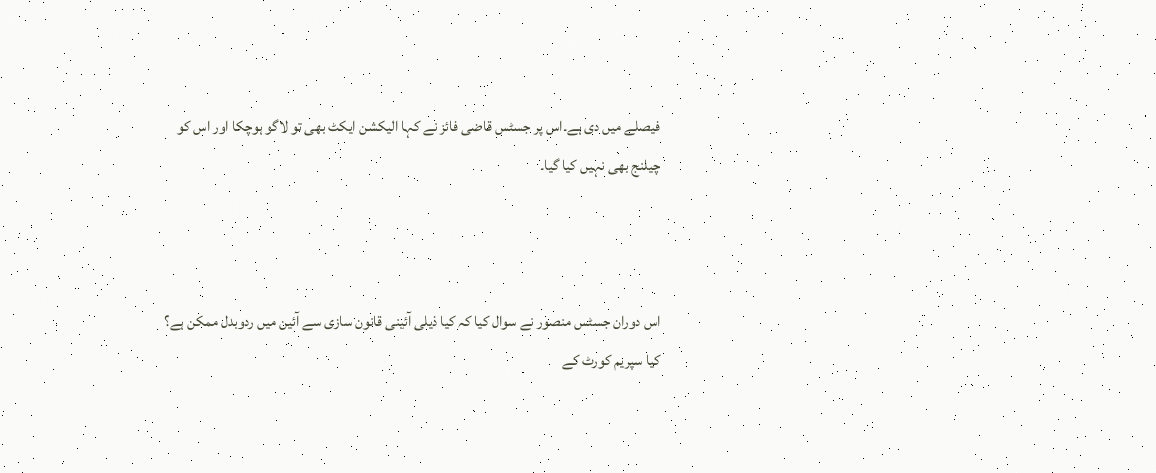فیصلے میں دی ہے۔اس پر جسٹس قاضی فائز نے کہا الیکشن ایکٹ بھی تو لاگو ہوچکا اور اس کو چیلنج بھی نہیں کیا گیا۔



اس دوران جسٹس منصور نے سوال کیا کہ کیا ذیلی آئینی قانون سازی سے آئین میں ردوبدل ممکن ہے؟ کیا سپریم کورٹ کے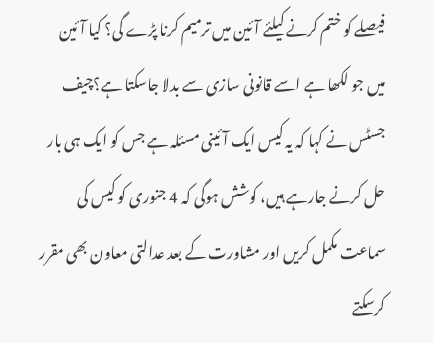فیصلے کو ختم کرنے کیلئے آئین میں ترمیم کرنا پڑے گی؟ کیا آئین میں جو لکھا ہے اسے قانونی سازی سے بدلا جاسکتا ہے؟چیف جسٹس نے کہا کہ یہ کیس ایک آئینی مسئلہ ہے جس کو ایک ہی بار حل کرنے جارہے ہیں، کوشش ہوگی کہ 4 جنوری کو کیس کی سماعت مکمل کریں اور مشاورت کے بعد عدالتی معاون بھی مقرر کرسکتے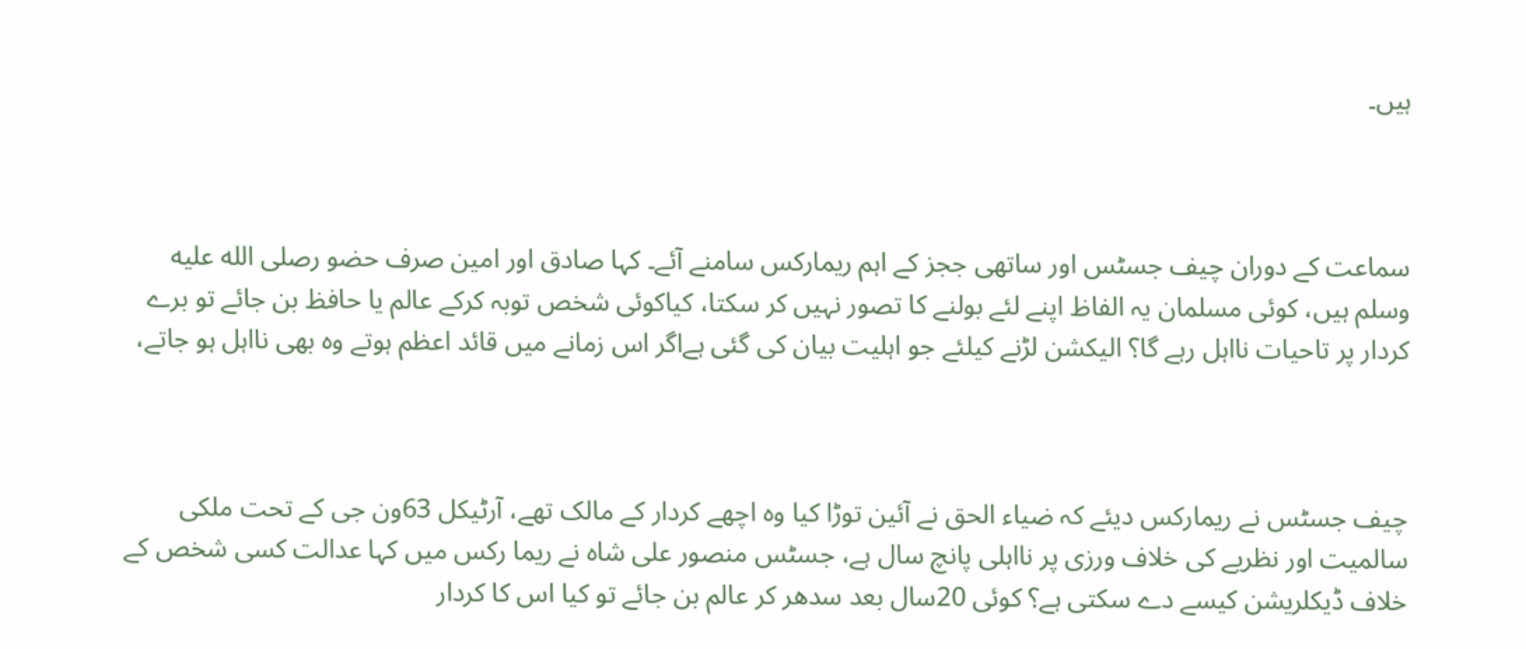ہیں۔



سماعت کے دوران چیف جسٹس اور ساتھی ججز کے اہم ریمارکس سامنے آئے۔ کہا صادق اور امین صرف حضو رصلى الله عليه وسلم ہیں، کوئی مسلمان یہ الفاظ اپنے لئے بولنے کا تصور نہیں کر سکتا، کیاکوئی شخص توبہ کرکے عالم یا حافظ بن جائے تو برے کردار پر تاحیات نااہل رہے گا؟ الیکشن لڑنے کیلئے جو اہلیت بیان کی گئی ہےاگر اس زمانے میں قائد اعظم ہوتے وہ بھی نااہل ہو جاتے،



چیف جسٹس نے ریمارکس دیئے کہ ضیاء الحق نے آئین توڑا کیا وہ اچھے کردار کے مالک تھے، آرٹیکل 63ون جی کے تحت ملکی سالمیت اور نظریے کی خلاف ورزی پر نااہلی پانچ سال ہے، جسٹس منصور علی شاہ نے ریما رکس میں کہا عدالت کسی شخص کے خلاف ڈیکلریشن کیسے دے سکتی ہے؟ کوئی 20سال بعد سدھر کر عالم بن جائے تو کیا اس کا کردار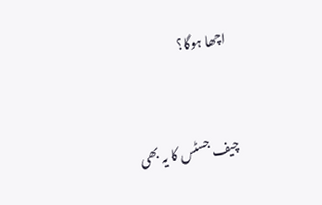اچھا ہوگا؟



چیف جسٹس کا یہ بھی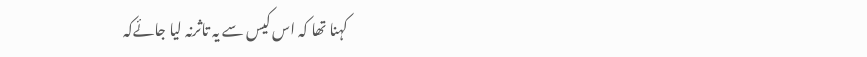کہنا تھا کہ اس کیس سے یہ تاثرنہ لیا جائےکہ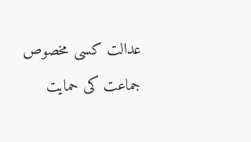عدالت کسی مخصوص جماعت کی حمایت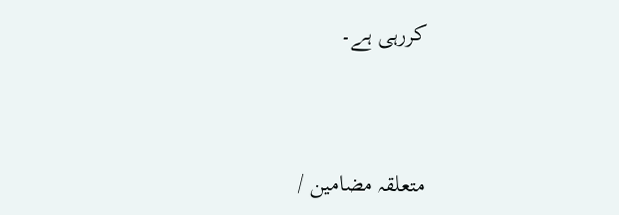کررہی ہے۔



متعلقہ مضامین /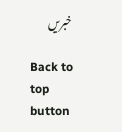خبریں

Back to top button